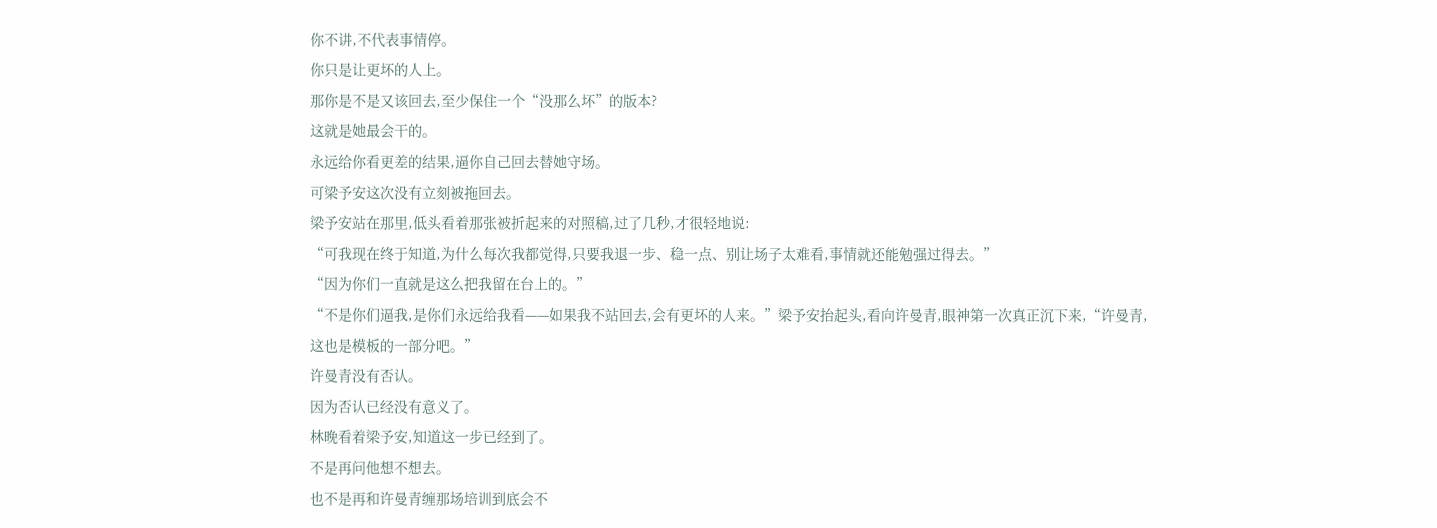你不讲,不代表事情停。
你只是让更坏的人上。
那你是不是又该回去,至少保住一个“没那么坏”的版本?
这就是她最会干的。
永远给你看更差的结果,逼你自己回去替她守场。
可梁予安这次没有立刻被拖回去。
梁予安站在那里,低头看着那张被折起来的对照稿,过了几秒,才很轻地说:
“可我现在终于知道,为什么每次我都觉得,只要我退一步、稳一点、别让场子太难看,事情就还能勉强过得去。”
“因为你们一直就是这么把我留在台上的。”
“不是你们逼我,是你们永远给我看——如果我不站回去,会有更坏的人来。”梁予安抬起头,看向许曼青,眼神第一次真正沉下来,“许曼青,这也是模板的一部分吧。”
许曼青没有否认。
因为否认已经没有意义了。
林晚看着梁予安,知道这一步已经到了。
不是再问他想不想去。
也不是再和许曼青缠那场培训到底会不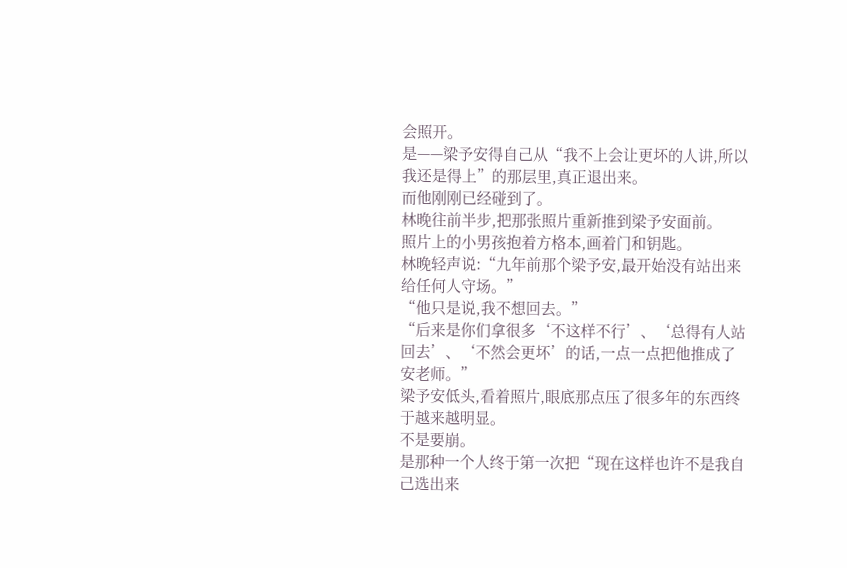会照开。
是——梁予安得自己从“我不上会让更坏的人讲,所以我还是得上”的那层里,真正退出来。
而他刚刚已经碰到了。
林晚往前半步,把那张照片重新推到梁予安面前。
照片上的小男孩抱着方格本,画着门和钥匙。
林晚轻声说:“九年前那个梁予安,最开始没有站出来给任何人守场。”
“他只是说,我不想回去。”
“后来是你们拿很多‘不这样不行’、‘总得有人站回去’、‘不然会更坏’的话,一点一点把他推成了安老师。”
梁予安低头,看着照片,眼底那点压了很多年的东西终于越来越明显。
不是要崩。
是那种一个人终于第一次把“现在这样也许不是我自己选出来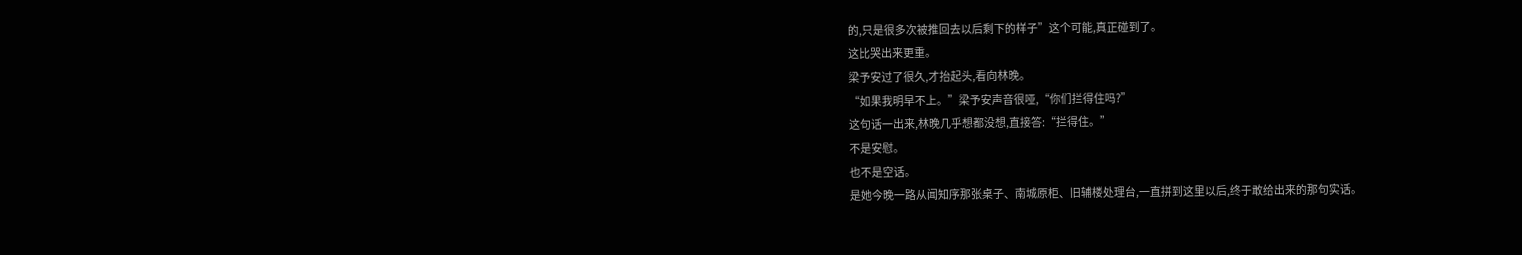的,只是很多次被推回去以后剩下的样子”这个可能,真正碰到了。
这比哭出来更重。
梁予安过了很久,才抬起头,看向林晚。
“如果我明早不上。”梁予安声音很哑,“你们拦得住吗?”
这句话一出来,林晚几乎想都没想,直接答:“拦得住。”
不是安慰。
也不是空话。
是她今晚一路从闻知序那张桌子、南城原柜、旧辅楼处理台,一直拼到这里以后,终于敢给出来的那句实话。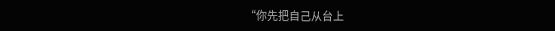“你先把自己从台上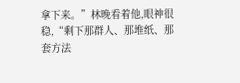拿下来。”林晚看着他,眼神很稳,“剩下那群人、那堆纸、那套方法